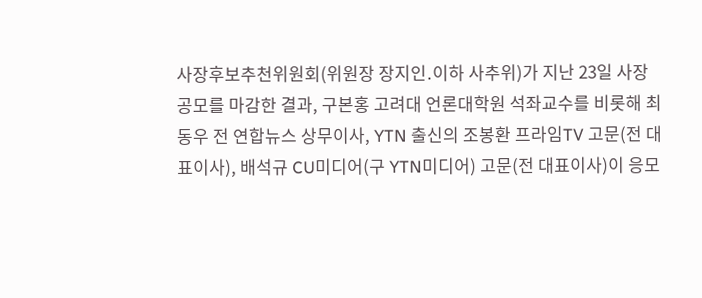사장후보추천위원회(위원장 장지인․이하 사추위)가 지난 23일 사장 공모를 마감한 결과, 구본홍 고려대 언론대학원 석좌교수를 비롯해 최동우 전 연합뉴스 상무이사, YTN 출신의 조봉환 프라임TV 고문(전 대표이사), 배석규 CU미디어(구 YTN미디어) 고문(전 대표이사)이 응모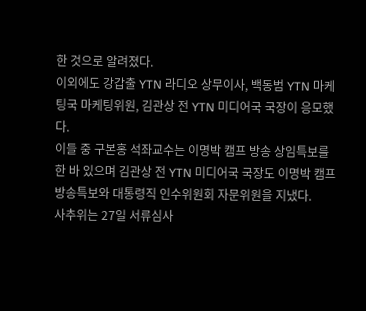한 것으로 알려졌다.
이외에도 강갑출 YTN 라디오 상무이사, 백동범 YTN 마케팅국 마케팅위원, 김관상 전 YTN 미디어국 국장이 응모했다.
이들 중 구본홍 석좌교수는 이명박 캠프 방송 상임특보를 한 바 있으며 김관상 전 YTN 미디어국 국장도 이명박 캠프 방송특보와 대통령직 인수위원회 자문위원을 지냈다.
사추위는 27일 서류심사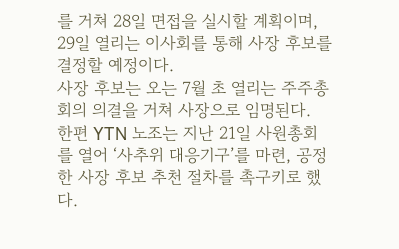를 거쳐 28일 면접을 실시할 계획이며, 29일 열리는 이사회를 통해 사장 후보를 결정할 예정이다.
사장 후보는 오는 7월 초 열리는 주주총회의 의결을 거쳐 사장으로 임명된다.
한편 YTN 노조는 지난 21일 사원총회를 열어 ‘사추위 대응기구’를 마련, 공정한 사장 후보 추천 절차를 촉구키로 했다.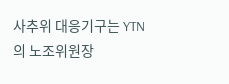사추위 대응기구는 YTN의 노조위원장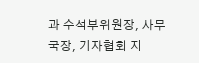과 수석부위원장, 사무국장, 기자협회 지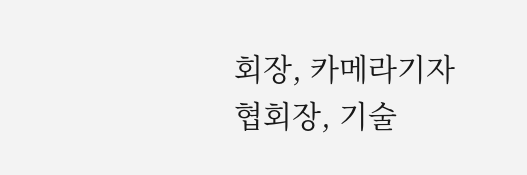회장, 카메라기자협회장, 기술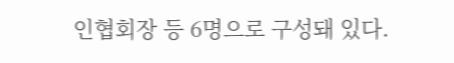인협회장 등 6명으로 구성돼 있다.